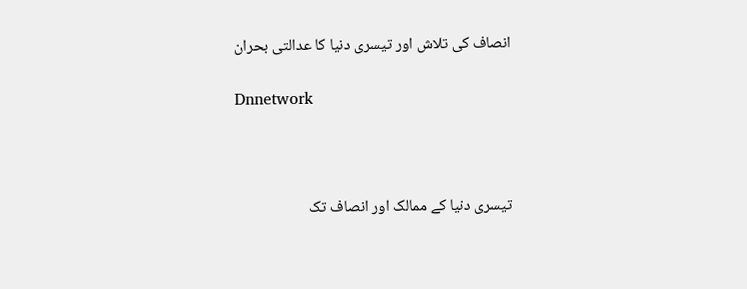انصاف کی تلاش اور تیسری دنیا کا عدالتی بحران

Dnnetwork



تیسری دنیا کے ممالک اور انصاف تک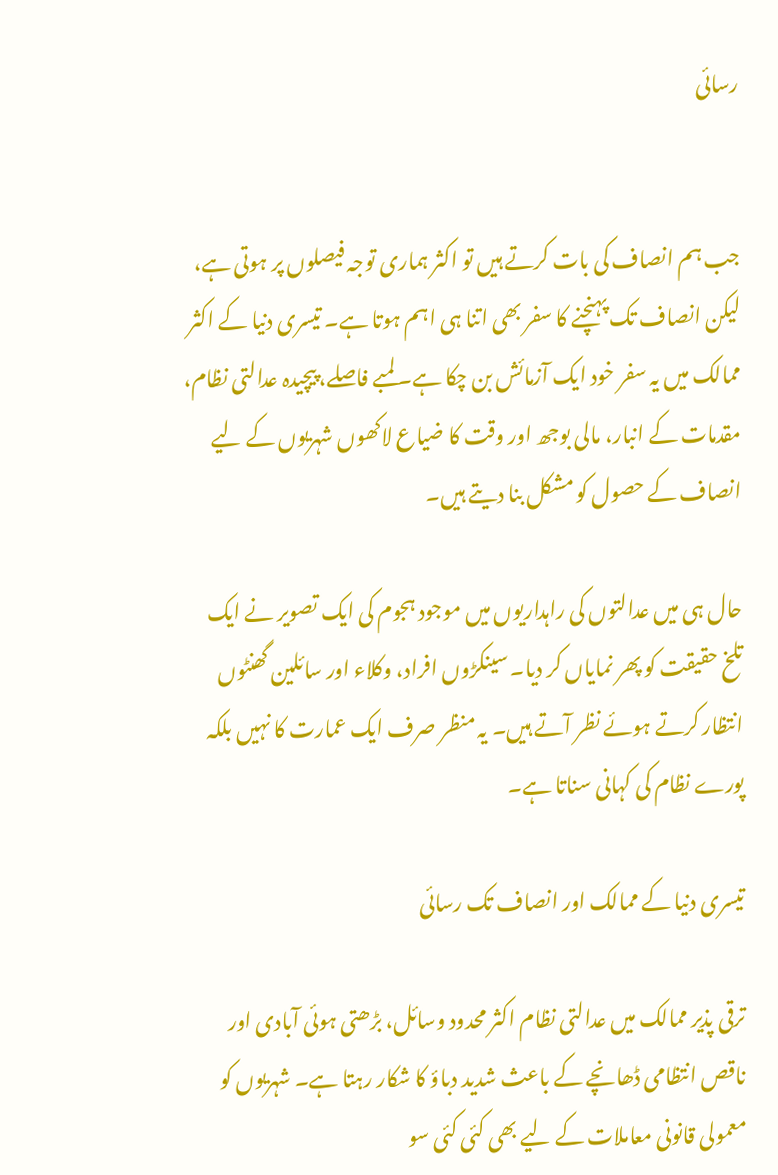رسائی


جب ہم انصاف کی بات کرتے ہیں تو اکثر ہماری توجہ فیصلوں پر ہوتی ہے، لیکن انصاف تک پہنچنے کا سفر بھی اتنا ہی اہم ہوتا ہے۔ تیسری دنیا کے اکثر ممالک میں یہ سفر خود ایک آزمائش بن چکا ہے۔ لمبے فاصلے، پیچیدہ عدالتی نظام، مقدمات کے انبار، مالی بوجھ اور وقت کا ضیاع لاکھوں شہریوں کے لیے انصاف کے حصول کو مشکل بنا دیتے ہیں۔

حال ہی میں عدالتوں کی راہداریوں میں موجود ہجوم کی ایک تصویر نے ایک تلخ حقیقت کو پھر نمایاں کر دیا۔ سینکڑوں افراد، وکلاء اور سائلین گھنٹوں انتظار کرتے ہوئے نظر آتے ہیں۔ یہ منظر صرف ایک عمارت کا نہیں بلکہ پورے نظام کی کہانی سناتا ہے۔

تیسری دنیا کے ممالک اور انصاف تک رسائی

ترقی پذیر ممالک میں عدالتی نظام اکثر محدود وسائل، بڑھتی ہوئی آبادی اور ناقص انتظامی ڈھانچے کے باعث شدید دباؤ کا شکار رہتا ہے۔ شہریوں کو معمولی قانونی معاملات کے لیے بھی کئی کئی سو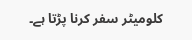کلومیٹر سفر کرنا پڑتا ہے۔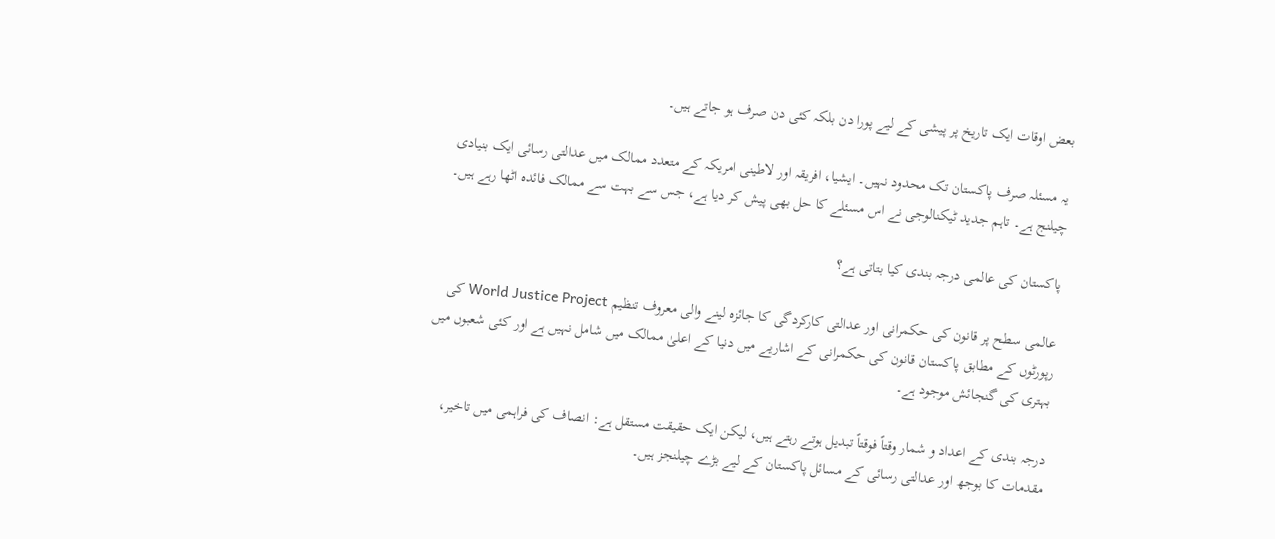بعض اوقات ایک تاریخ پر پیشی کے لیے پورا دن بلکہ کئی دن صرف ہو جاتے ہیں۔

یہ مسئلہ صرف پاکستان تک محدود نہیں۔ ایشیا، افریقہ اور لاطینی امریکہ کے متعدد ممالک میں عدالتی رسائی ایک بنیادی چیلنج ہے۔ تاہم جدید ٹیکنالوجی نے اس مسئلے کا حل بھی پیش کر دیا ہے، جس سے بہت سے ممالک فائدہ اٹھا رہے ہیں۔

پاکستان کی عالمی درجہ بندی کیا بتاتی ہے؟

عالمی سطح پر قانون کی حکمرانی اور عدالتی کارکردگی کا جائزہ لینے والی معروف تنظیم World Justice Project کی رپورٹوں کے مطابق پاکستان قانون کی حکمرانی کے اشاریے میں دنیا کے اعلیٰ ممالک میں شامل نہیں ہے اور کئی شعبوں میں بہتری کی گنجائش موجود ہے۔

درجہ بندی کے اعداد و شمار وقتاً فوقتاً تبدیل ہوتے رہتے ہیں، لیکن ایک حقیقت مستقل ہے: انصاف کی فراہمی میں تاخیر، مقدمات کا بوجھ اور عدالتی رسائی کے مسائل پاکستان کے لیے بڑے چیلنجز ہیں۔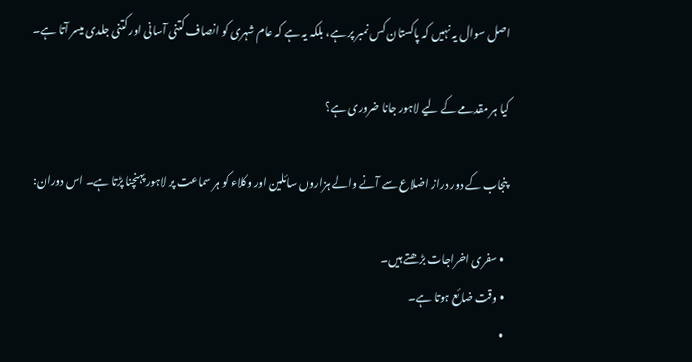اصل سوال یہ نہیں کہ پاکستان کس نمبر پر ہے، بلکہ یہ ہے کہ عام شہری کو انصاف کتنی آسانی اور کتنی جلدی میسر آتا ہے۔

کیا ہر مقدمے کے لیے لاہور جانا ضروری ہے؟

پنجاب کے دور دراز اضلاع سے آنے والے ہزاروں سائلین اور وکلاء کو ہر سماعت پر لاہور پہنچنا پڑتا ہے۔ اس دوران:

  • سفری اخراجات بڑھتے ہیں۔
  • وقت ضائع ہوتا ہے۔
  •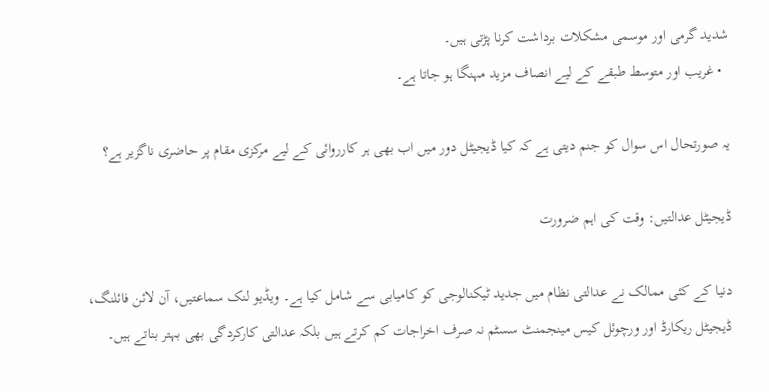شدید گرمی اور موسمی مشکلات برداشت کرنا پڑتی ہیں۔
  • غریب اور متوسط طبقے کے لیے انصاف مزید مہنگا ہو جاتا ہے۔

یہ صورتحال اس سوال کو جنم دیتی ہے کہ کیا ڈیجیٹل دور میں اب بھی ہر کارروائی کے لیے مرکزی مقام پر حاضری ناگزیر ہے؟

ڈیجیٹل عدالتیں: وقت کی اہم ضرورت

دنیا کے کئی ممالک نے عدالتی نظام میں جدید ٹیکنالوجی کو کامیابی سے شامل کیا ہے۔ ویڈیو لنک سماعتیں، آن لائن فائلنگ، ڈیجیٹل ریکارڈ اور ورچوئل کیس مینجمنٹ سسٹم نہ صرف اخراجات کم کرتے ہیں بلکہ عدالتی کارکردگی بھی بہتر بناتے ہیں۔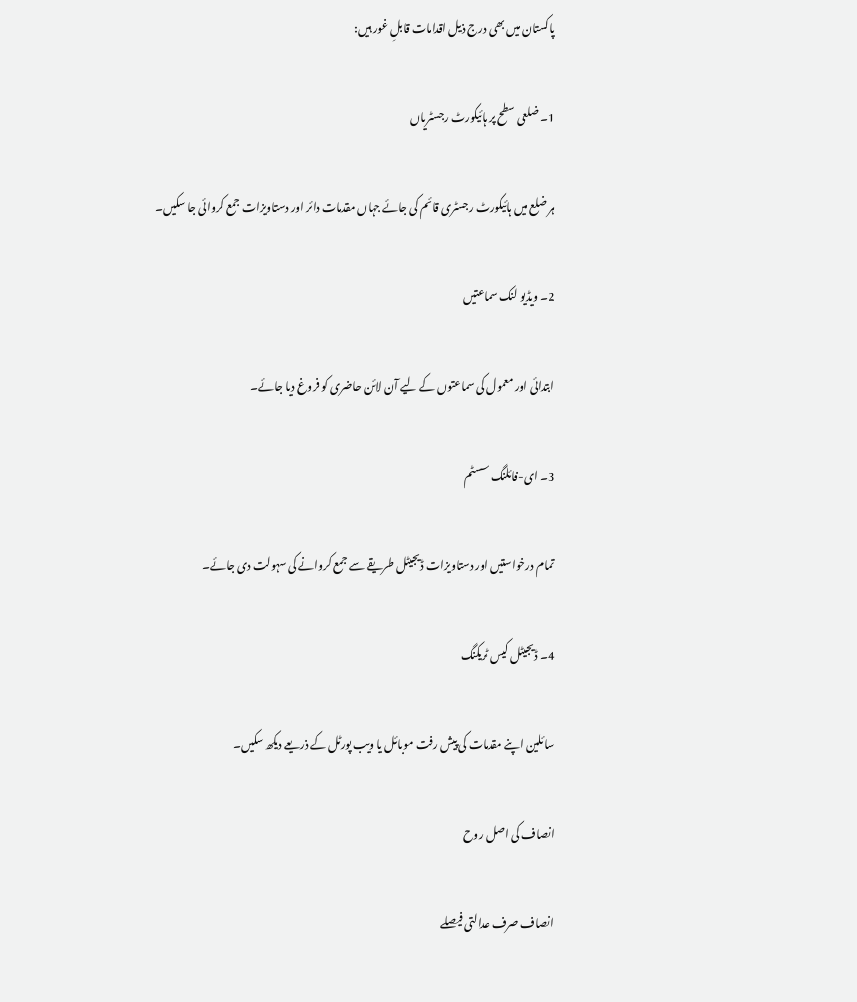پاکستان میں بھی درج ذیل اقدامات قابلِ غور ہیں:

1۔ ضلعی سطح پر ہائیکورٹ رجسٹریاں

ہر ضلع میں ہائیکورٹ رجسٹری قائم کی جائے جہاں مقدمات دائر اور دستاویزات جمع کروائی جا سکیں۔

2۔ ویڈیو لنک سماعتیں

ابتدائی اور معمول کی سماعتوں کے لیے آن لائن حاضری کو فروغ دیا جائے۔

3۔ ای-فائلنگ سسٹم

تمام درخواستیں اور دستاویزات ڈیجیٹل طریقے سے جمع کروانے کی سہولت دی جائے۔

4۔ ڈیجیٹل کیس ٹریکنگ

سائلین اپنے مقدمات کی پیش رفت موبائل یا ویب پورٹل کے ذریعے دیکھ سکیں۔

انصاف کی اصل روح

انصاف صرف عدالتی فیصلے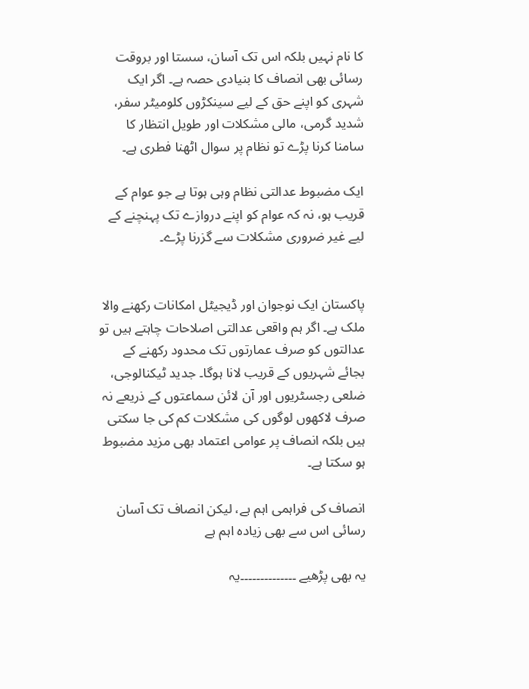کا نام نہیں بلکہ اس تک آسان، سستا اور بروقت رسائی بھی انصاف کا بنیادی حصہ ہے۔ اگر ایک شہری کو اپنے حق کے لیے سینکڑوں کلومیٹر سفر، شدید گرمی، مالی مشکلات اور طویل انتظار کا سامنا کرنا پڑے تو نظام پر سوال اٹھنا فطری ہے۔

ایک مضبوط عدالتی نظام وہی ہوتا ہے جو عوام کے قریب ہو، نہ کہ عوام کو اپنے دروازے تک پہنچنے کے لیے غیر ضروری مشکلات سے گزرنا پڑے۔


پاکستان ایک نوجوان اور ڈیجیٹل امکانات رکھنے والا ملک ہے۔ اگر ہم واقعی عدالتی اصلاحات چاہتے ہیں تو عدالتوں کو صرف عمارتوں تک محدود رکھنے کے بجائے شہریوں کے قریب لانا ہوگا۔ جدید ٹیکنالوجی، ضلعی رجسٹریوں اور آن لائن سماعتوں کے ذریعے نہ صرف لاکھوں لوگوں کی مشکلات کم کی جا سکتی ہیں بلکہ انصاف پر عوامی اعتماد بھی مزید مضبوط ہو سکتا ہے۔

انصاف کی فراہمی اہم ہے، لیکن انصاف تک آسان رسائی اس سے بھی زیادہ اہم ہے

یہ بھی پڑھیے ۔۔۔۔۔۔۔۔۔۔۔۔۔۔یہ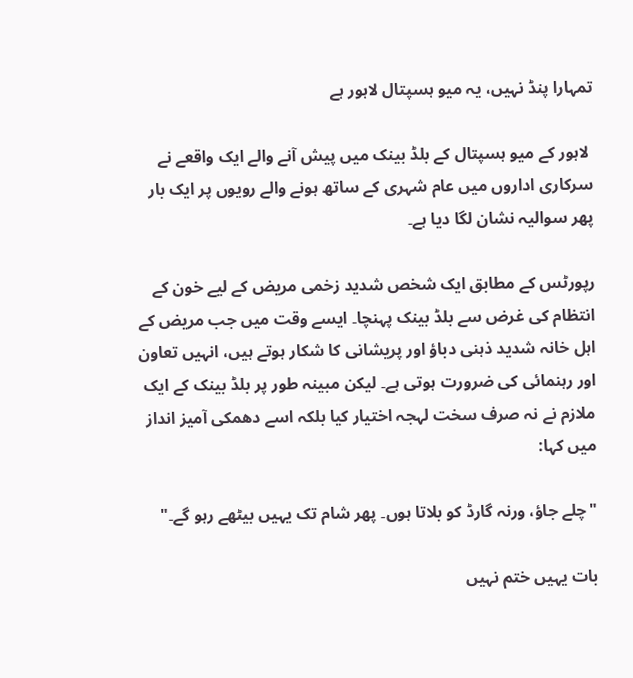تمہارا پنڈ نہیں، یہ میو ہسپتال لاہور ہے

 لاہور کے میو ہسپتال کے بلڈ بینک میں پیش آنے والے ایک واقعے نے سرکاری اداروں میں عام شہری کے ساتھ ہونے والے رویوں پر ایک بار پھر سوالیہ نشان لگا دیا ہے۔

رپورٹس کے مطابق ایک شخص شدید زخمی مریض کے لیے خون کے انتظام کی غرض سے بلڈ بینک پہنچا۔ ایسے وقت میں جب مریض کے اہل خانہ شدید ذہنی دباؤ اور پریشانی کا شکار ہوتے ہیں، انہیں تعاون اور رہنمائی کی ضرورت ہوتی ہے۔ لیکن مبینہ طور پر بلڈ بینک کے ایک ملازم نے نہ صرف سخت لہجہ اختیار کیا بلکہ اسے دھمکی آمیز انداز میں کہا:

"چلے جاؤ، ورنہ گارڈ کو بلاتا ہوں۔ پھر شام تک یہیں بیٹھے رہو گے۔"

بات یہیں ختم نہیں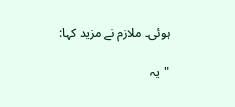ہوئی۔ ملازم نے مزید کہا:

"یہ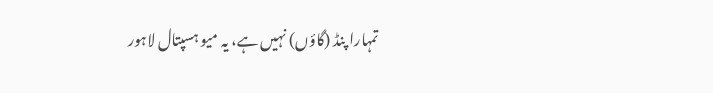تمہارا پنڈ (گاؤں) نہیں ہے، یہ میو ہسپتال لاہور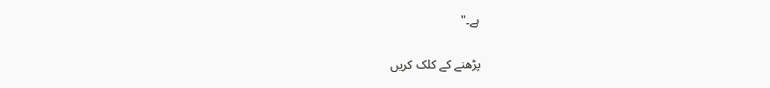ہے۔"

پڑھنے کے کلک کریں